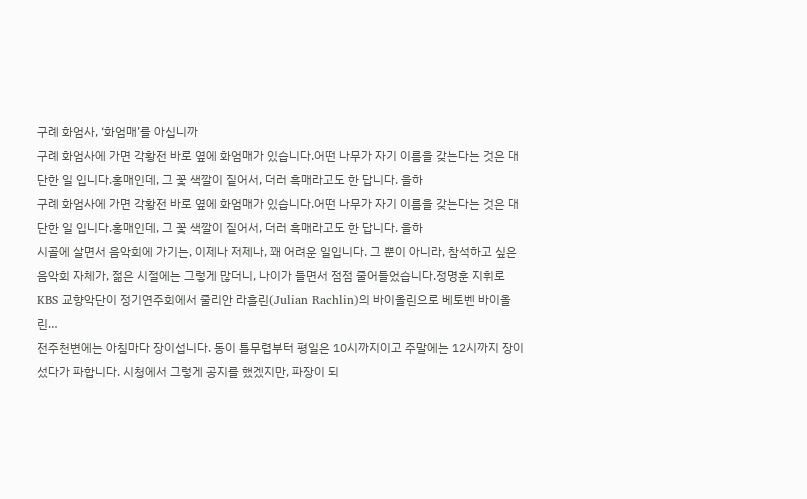구례 화엄사, ‘화엄매’를 아십니까
구례 화엄사에 가면 각황전 바로 옆에 화엄매가 있습니다.어떤 나무가 자기 이름을 갖는다는 것은 대단한 일 입니다.홍매인데, 그 꽃 색깔이 짙어서, 더러 흑매라고도 한 답니다. 을하
구례 화엄사에 가면 각황전 바로 옆에 화엄매가 있습니다.어떤 나무가 자기 이름을 갖는다는 것은 대단한 일 입니다.홍매인데, 그 꽃 색깔이 짙어서, 더러 흑매라고도 한 답니다. 을하
시골에 살면서 음악회에 가기는, 이제나 저제나, 꽤 어려운 일입니다. 그 뿐이 아니라, 참석하고 싶은 음악회 자체가, 젊은 시절에는 그렇게 많더니, 나이가 들면서 점점 줄어들었습니다.정명훈 지휘로 KBS 교향악단이 정기연주회에서 줄리안 라흘린(Julian Rachlin)의 바이올린으로 베토벤 바이올린…
전주천변에는 아침마다 장이섭니다. 동이 틀무렵부터 평일은 10시까지이고 주말에는 12시까지 장이 섰다가 파합니다. 시청에서 그렇게 공지를 했겠지만, 파장이 되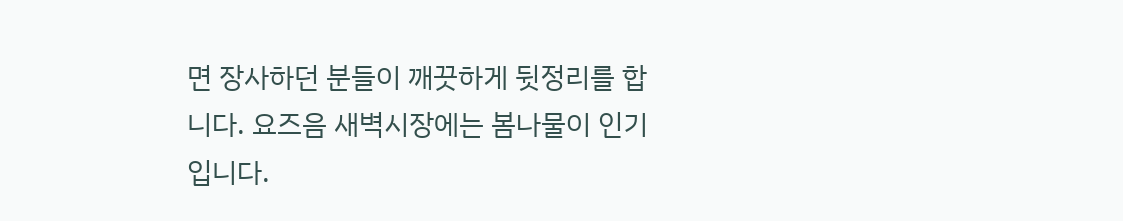면 장사하던 분들이 깨끗하게 뒷정리를 합니다. 요즈음 새벽시장에는 봄나물이 인기입니다.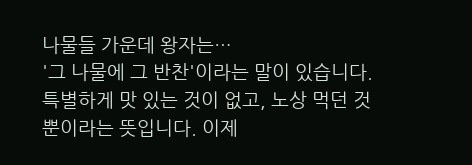나물들 가운데 왕자는…
'그 나물에 그 반찬'이라는 말이 있습니다. 특별하게 맛 있는 것이 없고, 노상 먹던 것뿐이라는 뜻입니다. 이제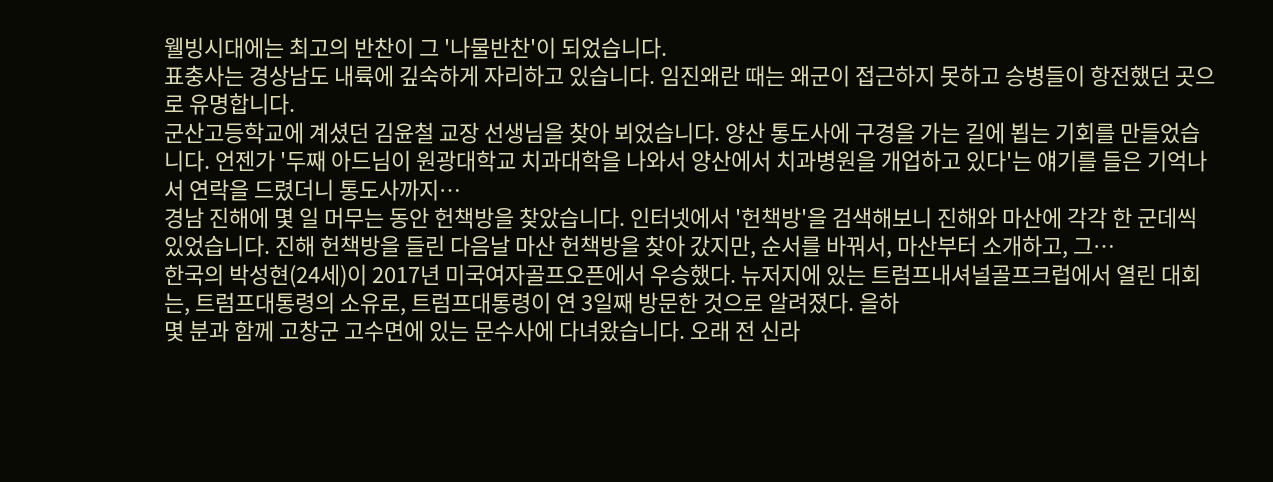웰빙시대에는 최고의 반찬이 그 '나물반찬'이 되었습니다.
표충사는 경상남도 내륙에 깊숙하게 자리하고 있습니다. 임진왜란 때는 왜군이 접근하지 못하고 승병들이 항전했던 곳으로 유명합니다.
군산고등학교에 계셨던 김윤철 교장 선생님을 찾아 뵈었습니다. 양산 통도사에 구경을 가는 길에 뵙는 기회를 만들었습니다. 언젠가 '두째 아드님이 원광대학교 치과대학을 나와서 양산에서 치과병원을 개업하고 있다'는 얘기를 들은 기억나서 연락을 드렸더니 통도사까지…
경남 진해에 몇 일 머무는 동안 헌책방을 찾았습니다. 인터넷에서 '헌책방'을 검색해보니 진해와 마산에 각각 한 군데씩 있었습니다. 진해 헌책방을 들린 다음날 마산 헌책방을 찾아 갔지만, 순서를 바꿔서, 마산부터 소개하고, 그…
한국의 박성현(24세)이 2017년 미국여자골프오픈에서 우승했다. 뉴저지에 있는 트럼프내셔널골프크럽에서 열린 대회는, 트럼프대통령의 소유로, 트럼프대통령이 연 3일째 방문한 것으로 알려졌다. 을하
몇 분과 함께 고창군 고수면에 있는 문수사에 다녀왔습니다. 오래 전 신라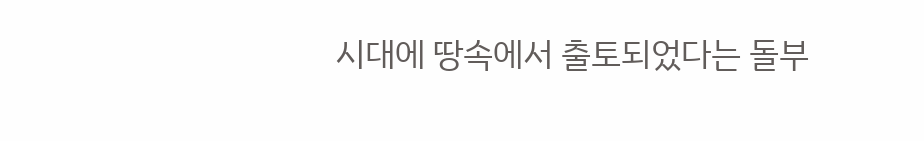시대에 땅속에서 출토되었다는 돌부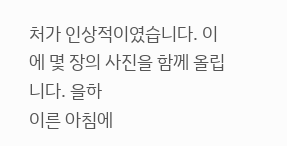처가 인상적이였습니다. 이에 몇 장의 사진을 함께 올립니다. 을하
이른 아침에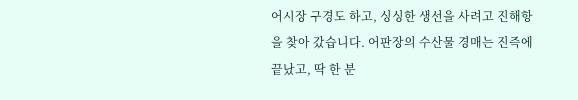어시장 구경도 하고, 싱싱한 생선을 사려고 진해항을 찾아 갔습니다. 어판장의 수산물 경매는 진즉에 끝났고, 딱 한 분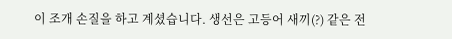이 조개 손질을 하고 계셨습니다. 생선은 고등어 새끼(?) 같은 전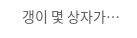갱이 몇 상자가…